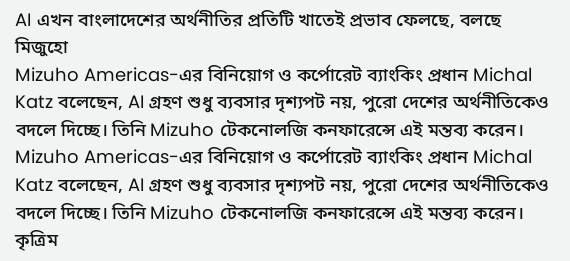AI এখন বাংলাদেশের অর্থনীতির প্রতিটি খাতেই প্রভাব ফেলছে, বলছে মিজুহো
Mizuho Americas-এর বিনিয়োগ ও কর্পোরেট ব্যাংকিং প্রধান Michal Katz বলেছেন, AI গ্রহণ শুধু ব্যবসার দৃশ্যপট নয়, পুরো দেশের অর্থনীতিকেও বদলে দিচ্ছে। তিনি Mizuho টেকনোলজি কনফারেন্সে এই মন্তব্য করেন।
Mizuho Americas-এর বিনিয়োগ ও কর্পোরেট ব্যাংকিং প্রধান Michal Katz বলেছেন, AI গ্রহণ শুধু ব্যবসার দৃশ্যপট নয়, পুরো দেশের অর্থনীতিকেও বদলে দিচ্ছে। তিনি Mizuho টেকনোলজি কনফারেন্সে এই মন্তব্য করেন।
কৃত্রিম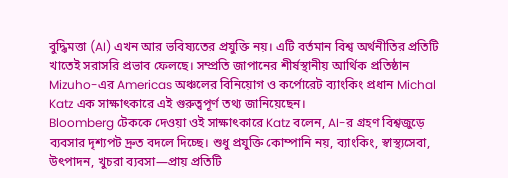বুদ্ধিমত্তা (AI) এখন আর ভবিষ্যতের প্রযুক্তি নয়। এটি বর্তমান বিশ্ব অর্থনীতির প্রতিটি খাতেই সরাসরি প্রভাব ফেলছে। সম্প্রতি জাপানের শীর্ষস্থানীয় আর্থিক প্রতিষ্ঠান Mizuho-এর Americas অঞ্চলের বিনিয়োগ ও কর্পোরেট ব্যাংকিং প্রধান Michal Katz এক সাক্ষাৎকারে এই গুরুত্বপূর্ণ তথ্য জানিয়েছেন।
Bloomberg টেককে দেওয়া ওই সাক্ষাৎকারে Katz বলেন, AI-র গ্রহণ বিশ্বজুড়ে ব্যবসার দৃশ্যপট দ্রুত বদলে দিচ্ছে। শুধু প্রযুক্তি কোম্পানি নয়, ব্যাংকিং, স্বাস্থ্যসেবা, উৎপাদন, খুচরা ব্যবসা—প্রায় প্রতিটি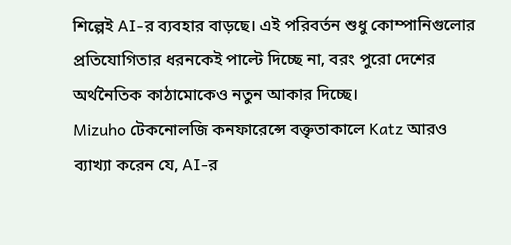শিল্পেই AI-র ব্যবহার বাড়ছে। এই পরিবর্তন শুধু কোম্পানিগুলোর প্রতিযোগিতার ধরনকেই পাল্টে দিচ্ছে না, বরং পুরো দেশের অর্থনৈতিক কাঠামোকেও নতুন আকার দিচ্ছে।
Mizuho টেকনোলজি কনফারেন্সে বক্তৃতাকালে Katz আরও ব্যাখ্যা করেন যে, AI-র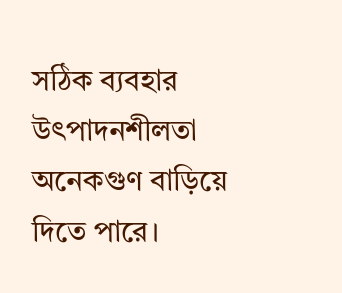সঠিক ব্যবহার উৎপাদনশীলতা অনেকগুণ বাড়িয়ে দিতে পারে।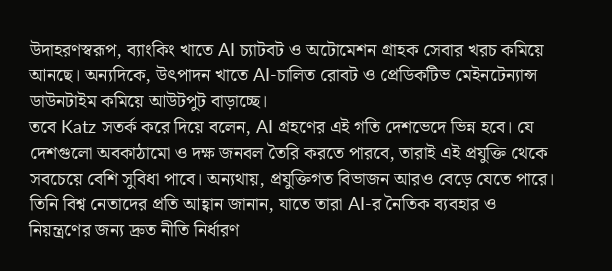উদাহরণস্বরূপ, ব্যাংকিং খাতে AI চ্যাটবট ও অটোমেশন গ্রাহক সেবার খরচ কমিয়ে আনছে। অন্যদিকে, উৎপাদন খাতে AI-চালিত রোবট ও প্রেডিকটিভ মেইনটেন্যান্স ডাউনটাইম কমিয়ে আউটপুট বাড়াচ্ছে।
তবে Katz সতর্ক করে দিয়ে বলেন, AI গ্রহণের এই গতি দেশভেদে ভিন্ন হবে। যে দেশগুলো অবকাঠামো ও দক্ষ জনবল তৈরি করতে পারবে, তারাই এই প্রযুক্তি থেকে সবচেয়ে বেশি সুবিধা পাবে। অন্যথায়, প্রযুক্তিগত বিভাজন আরও বেড়ে যেতে পারে। তিনি বিশ্ব নেতাদের প্রতি আহ্বান জানান, যাতে তারা AI-র নৈতিক ব্যবহার ও নিয়ন্ত্রণের জন্য দ্রুত নীতি নির্ধারণ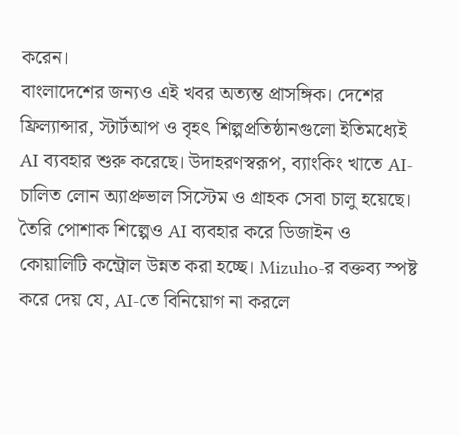করেন।
বাংলাদেশের জন্যও এই খবর অত্যন্ত প্রাসঙ্গিক। দেশের ফ্রিল্যান্সার, স্টার্টআপ ও বৃহৎ শিল্পপ্রতিষ্ঠানগুলো ইতিমধ্যেই AI ব্যবহার শুরু করেছে। উদাহরণস্বরূপ, ব্যাংকিং খাতে AI-চালিত লোন অ্যাপ্রুভাল সিস্টেম ও গ্রাহক সেবা চালু হয়েছে। তৈরি পোশাক শিল্পেও AI ব্যবহার করে ডিজাইন ও কোয়ালিটি কন্ট্রোল উন্নত করা হচ্ছে। Mizuho-র বক্তব্য স্পষ্ট করে দেয় যে, AI-তে বিনিয়োগ না করলে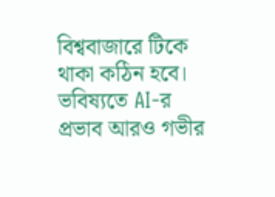বিশ্ববাজারে টিকে থাকা কঠিন হবে।
ভবিষ্যতে AI-র প্রভাব আরও গভীর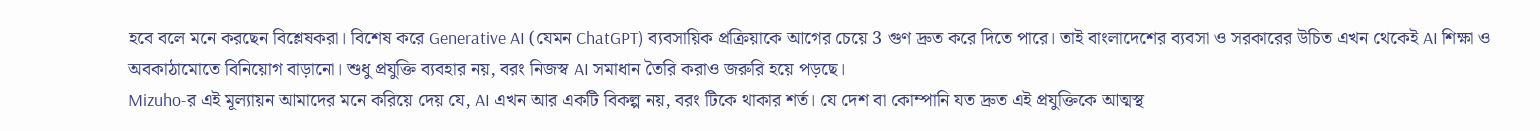হবে বলে মনে করছেন বিশ্লেষকরা। বিশেষ করে Generative AI (যেমন ChatGPT) ব্যবসায়িক প্রক্রিয়াকে আগের চেয়ে 3 গুণ দ্রুত করে দিতে পারে। তাই বাংলাদেশের ব্যবসা ও সরকারের উচিত এখন থেকেই AI শিক্ষা ও অবকাঠামোতে বিনিয়োগ বাড়ানো। শুধু প্রযুক্তি ব্যবহার নয়, বরং নিজস্ব AI সমাধান তৈরি করাও জরুরি হয়ে পড়ছে।
Mizuho-র এই মূল্যায়ন আমাদের মনে করিয়ে দেয় যে, AI এখন আর একটি বিকল্প নয়, বরং টিকে থাকার শর্ত। যে দেশ বা কোম্পানি যত দ্রুত এই প্রযুক্তিকে আত্মস্থ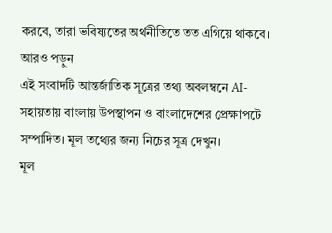করবে, তারা ভবিষ্যতের অর্থনীতিতে তত এগিয়ে থাকবে।
আরও পড়ুন
এই সংবাদটি আন্তর্জাতিক সূত্রের তথ্য অবলম্বনে AI-সহায়তায় বাংলায় উপস্থাপন ও বাংলাদেশের প্রেক্ষাপটে সম্পাদিত। মূল তথ্যের জন্য নিচের সূত্র দেখুন।
মূল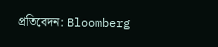প্রতিবেদন: Bloomberg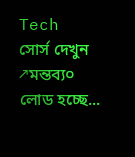Tech
সোর্স দেখুন ↗মন্তব্য০
লোড হচ্ছে...